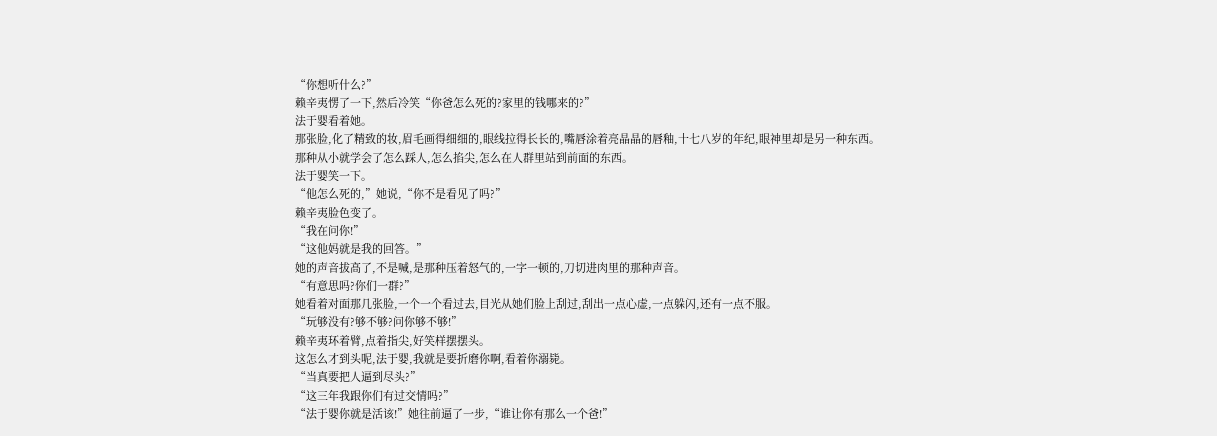“你想听什么?”
赖辛夷愣了一下,然后冷笑“你爸怎么死的?家里的钱哪来的?”
法于婴看着她。
那张脸,化了精致的妆,眉毛画得细细的,眼线拉得长长的,嘴唇涂着亮晶晶的唇釉,十七八岁的年纪,眼神里却是另一种东西。
那种从小就学会了怎么踩人,怎么掐尖,怎么在人群里站到前面的东西。
法于婴笑一下。
“他怎么死的,”她说,“你不是看见了吗?”
赖辛夷脸色变了。
“我在问你!”
“这他妈就是我的回答。”
她的声音拔高了,不是喊,是那种压着怒气的,一字一顿的,刀切进肉里的那种声音。
“有意思吗?你们一群?”
她看着对面那几张脸,一个一个看过去,目光从她们脸上刮过,刮出一点心虚,一点躲闪,还有一点不服。
“玩够没有?够不够?问你够不够!”
赖辛夷环着臂,点着指尖,好笑样摆摆头。
这怎么才到头呢,法于婴,我就是要折磨你啊,看着你溺毙。
“当真要把人逼到尽头?”
“这三年我跟你们有过交情吗?”
“法于婴你就是活该!”她往前逼了一步,“谁让你有那么一个爸!”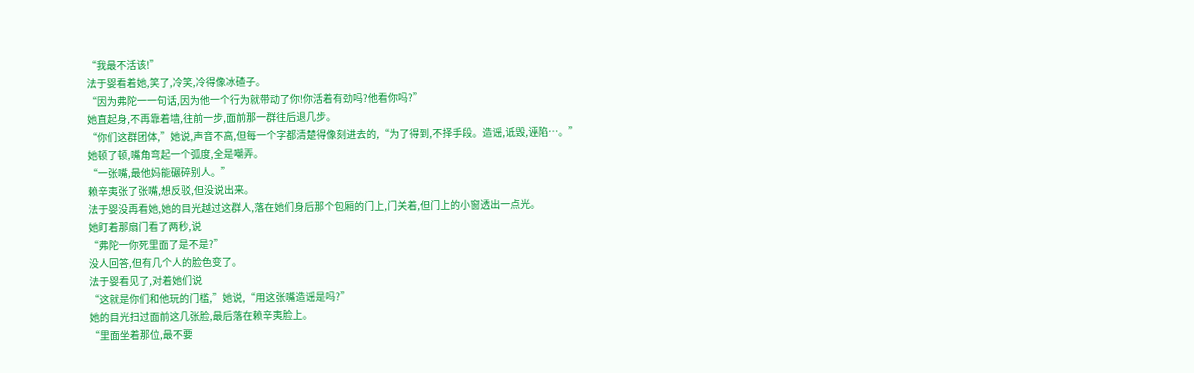“我最不活该!”
法于婴看着她,笑了,冷笑,冷得像冰碴子。
“因为弗陀一一句话,因为他一个行为就带动了你!你活着有劲吗?他看你吗?”
她直起身,不再靠着墙,往前一步,面前那一群往后退几步。
“你们这群团体,”她说,声音不高,但每一个字都清楚得像刻进去的,“为了得到,不择手段。造谣,诋毁,诬陷…。”
她顿了顿,嘴角弯起一个弧度,全是嘲弄。
“一张嘴,最他妈能碾碎别人。”
赖辛夷张了张嘴,想反驳,但没说出来。
法于婴没再看她,她的目光越过这群人,落在她们身后那个包厢的门上,门关着,但门上的小窗透出一点光。
她盯着那扇门看了两秒,说
“弗陀一你死里面了是不是?”
没人回答,但有几个人的脸色变了。
法于婴看见了,对着她们说
“这就是你们和他玩的门槛,”她说,“用这张嘴造谣是吗?”
她的目光扫过面前这几张脸,最后落在赖辛夷脸上。
“里面坐着那位,最不要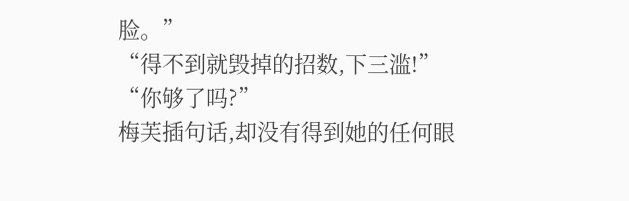脸。”
“得不到就毁掉的招数,下三滥!”
“你够了吗?”
梅芙插句话,却没有得到她的任何眼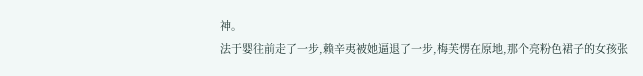神。
法于婴往前走了一步,赖辛夷被她逼退了一步,梅芙愣在原地,那个亮粉色裙子的女孩张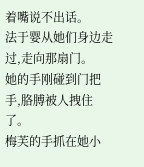着嘴说不出话。
法于婴从她们身边走过,走向那扇门。
她的手刚碰到门把手,胳膊被人拽住了。
梅芙的手抓在她小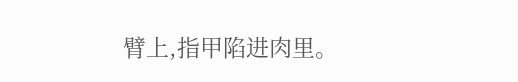臂上,指甲陷进肉里。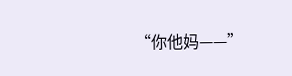“你他妈——”